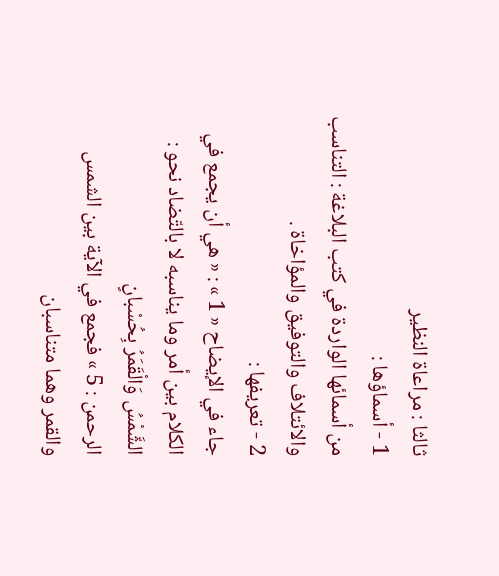ثالثا : مراعاة النظير
1 - أسماؤها :
من أسمائها الواردة في كتب البلاغة : التناسب والائتلاف والتوفيق والمؤاخاة .
2 - تعريفها :
جاء في الإيضاح « 1 » : « هي أن يجمع في الكلام بين أمر وما يناسبه لا بالتّضاد نحو :
الشَّمْسُ وَالْقَمَرُ بِحُسْبانٍ
الرحمن : 5 » فجمع في الآية بين الشمس والقمر وهما متناسبان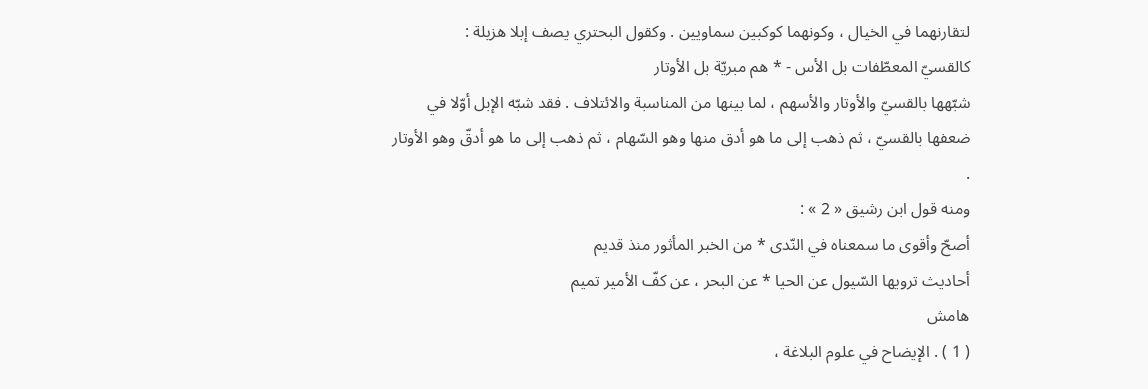لتقارنهما في الخيال ، وكونهما كوكبين سماويين . وكقول البحتري يصف إبلا هزيلة :
كالقسيّ المعطّفات بل الأس - * هم مبريّة بل الأوتار
شبّهها بالقسيّ والأوتار والأسهم ، لما بينها من المناسبة والائتلاف . فقد شبّه الإبل أوّلا في ضعفها بالقسيّ ، ثم ذهب إلى ما هو أدق منها وهو السّهام ، ثم ذهب إلى ما هو أدقّ وهو الأوتار .
ومنه قول ابن رشيق « 2 » :
أصحّ وأقوى ما سمعناه في النّدى * من الخبر المأثور منذ قديم
أحاديث ترويها السّيول عن الحيا * عن البحر ، عن كفّ الأمير تميم
هامش
( 1 ) . الإيضاح في علوم البلاغة ،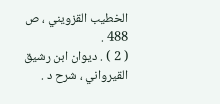الخطيب القزويني ، ص 488 .
( 2 ) . ديوان ابن رشيق القيرواني ، شرح د .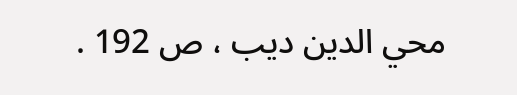محي الدين ديب ، ص 192 .